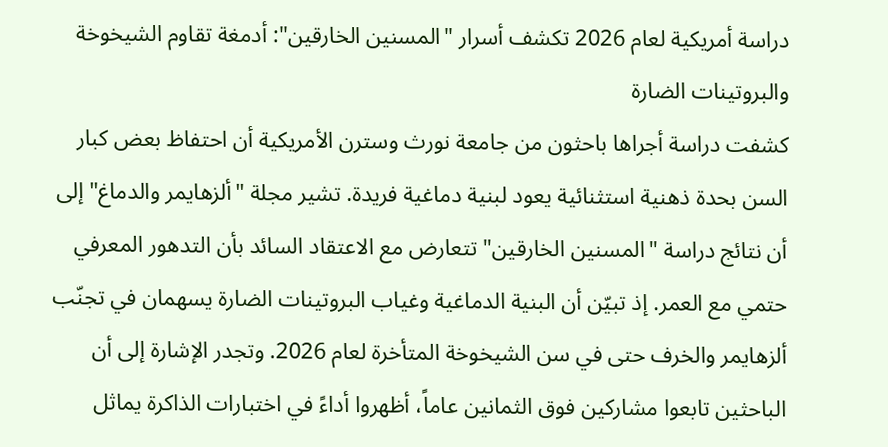دراسة أمريكية لعام 2026 تكشف أسرار "المسنين الخارقين": أدمغة تقاوم الشيخوخة والبروتينات الضارة
كشفت دراسة أجراها باحثون من جامعة نورث وسترن الأمريكية أن احتفاظ بعض كبار السن بحدة ذهنية استثنائية يعود لبنية دماغية فريدة. تشير مجلة "ألزهايمر والدماغ" إلى أن نتائج دراسة "المسنين الخارقين" تتعارض مع الاعتقاد السائد بأن التدهور المعرفي حتمي مع العمر. إذ تبيّن أن البنية الدماغية وغياب البروتينات الضارة يسهمان في تجنّب ألزهايمر والخرف حتى في سن الشيخوخة المتأخرة لعام 2026. وتجدر الإشارة إلى أن الباحثين تابعوا مشاركين فوق الثمانين عاماً، أظهروا أداءً في اختبارات الذاكرة يماثل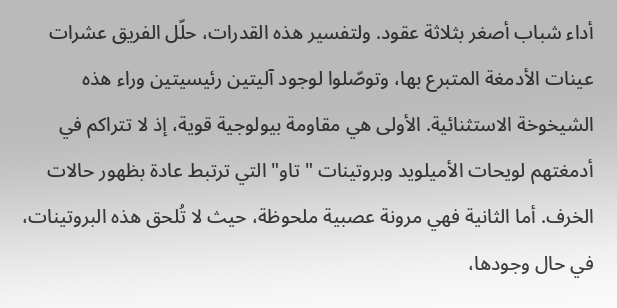أداء شباب أصغر بثلاثة عقود. ولتفسير هذه القدرات، حلّل الفريق عشرات عينات الأدمغة المتبرع بها، وتوصّلوا لوجود آليتين رئيسيتين وراء هذه الشيخوخة الاستثنائية. الأولى هي مقاومة بيولوجية قوية، إذ لا تتراكم في أدمغتهم لويحات الأميلويد وبروتينات "تاو" التي ترتبط عادة بظهور حالات الخرف. أما الثانية فهي مرونة عصبية ملحوظة، حيث لا تُلحق هذه البروتينات، في حال وجودها،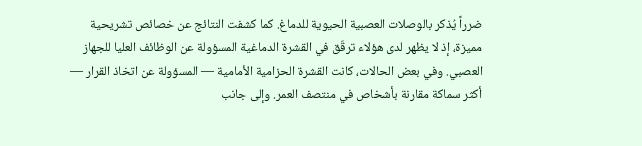ضرراً يُذكر بالوصلات العصبية الحيوية للدماغ. كما كشفت النتائج عن خصائص تشريحية مميزة، إذ لا يظهر لدى هؤلاء ترقّق في القشرة الدماغية المسؤولة عن الوظائف العليا للجهاز العصبي. وفي بعض الحالات، كانت القشرة الحزامية الأمامية — المسؤولة عن اتخاذ القرار — أكثر سماكة مقارنة بأشخاص في منتصف العمر. وإلى جانب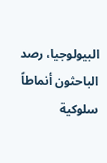البيولوجيا، رصد الباحثون أنماطاً سلوكية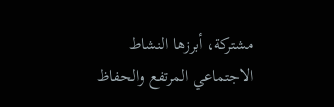مشتركة، أبرزها النشاط الاجتماعي المرتفع والحفاظ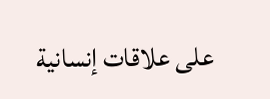على علاقات إنسانية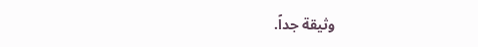وثيقة جداً.